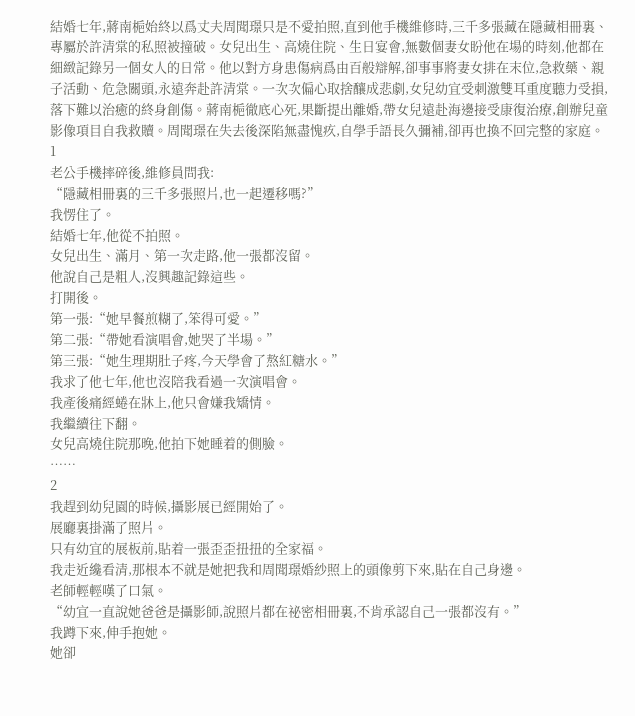結婚七年,蔣南梔始終以爲丈夫周聞璟只是不愛拍照,直到他手機維修時,三千多張藏在隱藏相冊裏、專屬於許清棠的私照被撞破。女兒出生、高燒住院、生日宴會,無數個妻女盼他在場的時刻,他都在細緻記錄另一個女人的日常。他以對方身患傷病爲由百般辯解,卻事事將妻女排在末位,急救藥、親子活動、危急關頭,永遠奔赴許清棠。一次次偏心取捨釀成悲劇,女兒幼宜受刺激雙耳重度聽力受損,落下難以治癒的終身創傷。蔣南梔徹底心死,果斷提出離婚,帶女兒遠赴海邊接受康復治療,創辦兒童影像項目自我救贖。周聞璟在失去後深陷無盡愧疚,自學手語長久彌補,卻再也換不回完整的家庭。
1
老公手機摔碎後,維修員問我:
“隱藏相冊裏的三千多張照片,也一起遷移嗎?”
我愣住了。
結婚七年,他從不拍照。
女兒出生、滿月、第一次走路,他一張都沒留。
他說自己是粗人,沒興趣記錄這些。
打開後。
第一張:“她早餐煎糊了,笨得可愛。”
第二張:“帶她看演唱會,她哭了半場。”
第三張:“她生理期肚子疼,今天學會了熬紅糖水。”
我求了他七年,他也沒陪我看過一次演唱會。
我產後痛經蜷在牀上,他只會嫌我矯情。
我繼續往下翻。
女兒高燒住院那晚,他拍下她睡着的側臉。
……
2
我趕到幼兒園的時候,攝影展已經開始了。
展廳裏掛滿了照片。
只有幼宜的展板前,貼着一張歪歪扭扭的全家福。
我走近纔看清,那根本不就是她把我和周聞璟婚紗照上的頭像剪下來,貼在自己身邊。
老師輕輕嘆了口氣。
“幼宜一直說她爸爸是攝影師,說照片都在祕密相冊裏,不肯承認自己一張都沒有。”
我蹲下來,伸手抱她。
她卻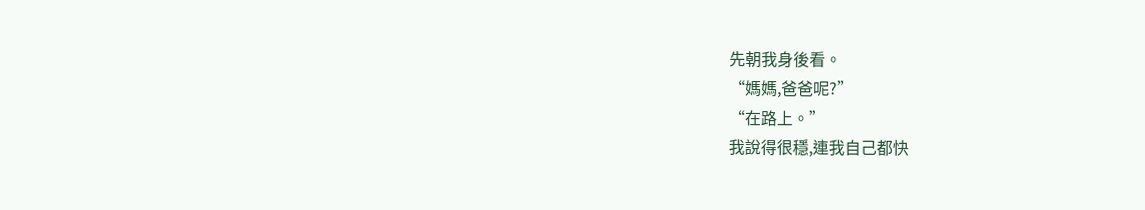先朝我身後看。
“媽媽,爸爸呢?”
“在路上。”
我說得很穩,連我自己都快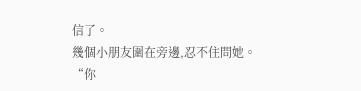信了。
幾個小朋友圍在旁邊,忍不住問她。
“你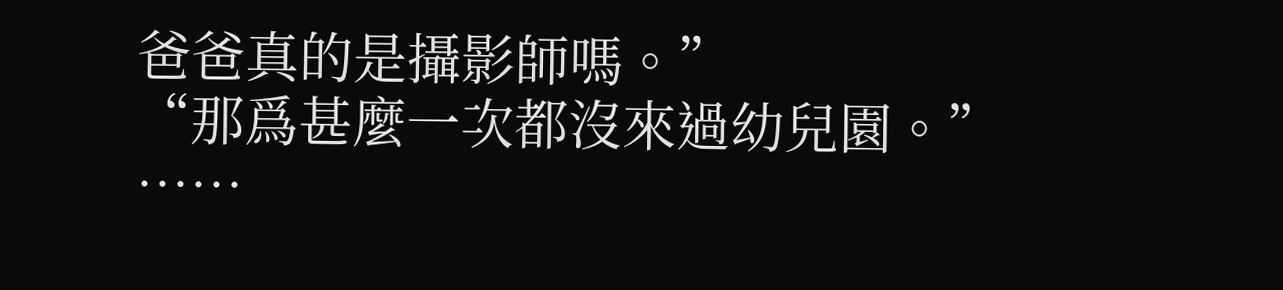爸爸真的是攝影師嗎。”
“那爲甚麼一次都沒來過幼兒園。”
……